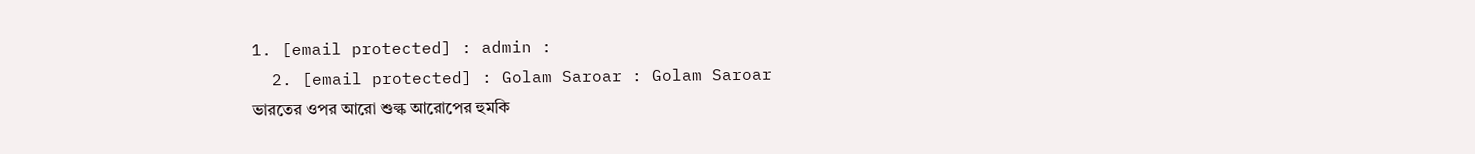1. [email protected] : admin :
  2. [email protected] : Golam Saroar : Golam Saroar
ভারতের ওপর আরো শুল্ক আরোপের হুমকি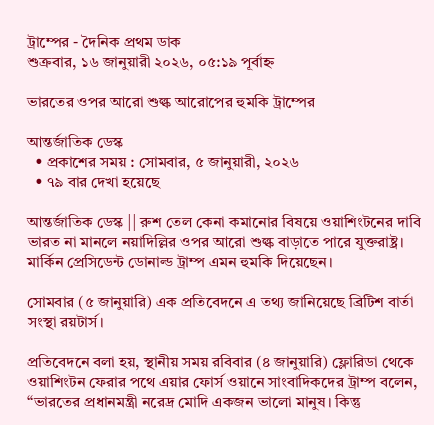ট্রাম্পের - দৈনিক প্রথম ডাক
শুক্রবার, ১৬ জানুয়ারী ২০২৬, ০৫:১৯ পূর্বাহ্ন

ভারতের ওপর আরো শুল্ক আরোপের হুমকি ট্রাম্পের

আন্তর্জাতিক ডেস্ক
  • প্রকাশের সময় : সোমবার, ৫ জানুয়ারী, ২০২৬
  • ৭৯ বার দেখা হয়েছে

আন্তর্জাতিক ডেস্ক || রুশ তেল কেনা কমানোর বিষয়ে ওয়াশিংটনের দাবি ভারত না মানলে নয়াদিল্লির ওপর আরো শুল্ক বাড়াতে পারে যুক্তরাষ্ট্র। মার্কিন প্রেসিডেন্ট ডোনাল্ড ট্রাম্প এমন হুমকি দিয়েছেন।

সোমবার (৫ জানুয়ারি) এক প্রতিবেদনে এ তথ্য জানিয়েছে ব্রিটিশ বার্তা সংস্থা রয়টার্স।

প্রতিবেদনে বলা হয়, স্থানীয় সময় রবিবার (৪ জানুয়ারি) ফ্লোরিডা থেকে ওয়াশিংটন ফেরার পথে এয়ার ফোর্স ওয়ানে সাংবাদিকদের ট্রাম্প বলেন, “ভারতের প্রধানমন্ত্রী নরেদ্র মোদি একজন ভালো মানুষ। কিন্তু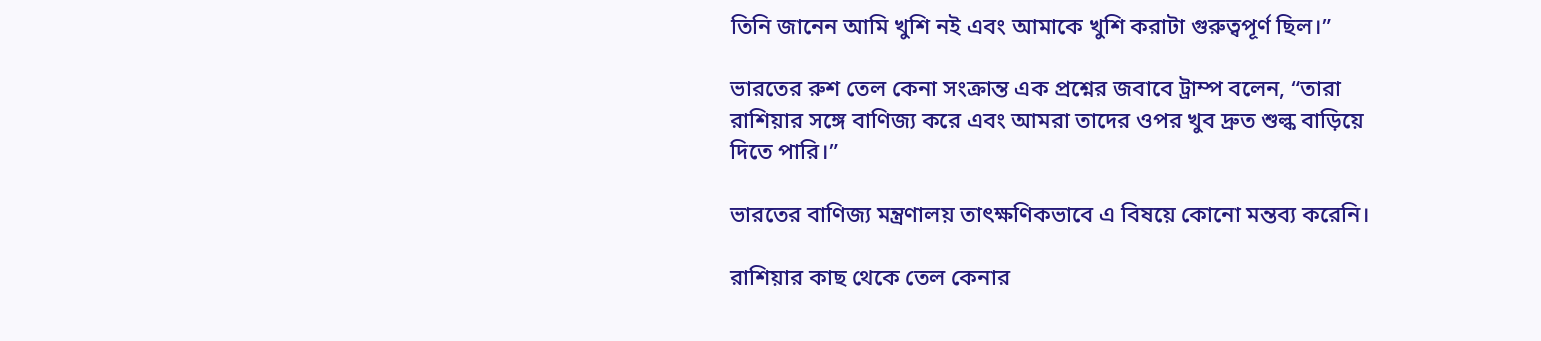তিনি জানেন আমি খুশি নই এবং আমাকে খুশি করাটা গুরুত্বপূর্ণ ছিল।”

ভারতের রুশ তেল কেনা সংক্রান্ত এক প্রশ্নের জবাবে ট্রাম্প বলেন, “তারা রাশিয়ার সঙ্গে বাণিজ্য করে এবং আমরা তাদের ওপর খুব দ্রুত শুল্ক বাড়িয়ে দিতে পারি।”

ভারতের বাণিজ্য মন্ত্রণালয় তাৎক্ষণিকভাবে এ বিষয়ে কোনো মন্তব্য করেনি।

রাশিয়ার কাছ থেকে তেল কেনার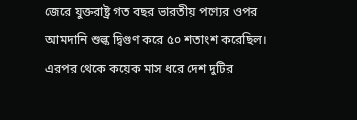জেরে যুক্তরাষ্ট্র গত বছর ভারতীয় পণ্যের ওপর আমদানি শুল্ক দ্বিগুণ করে ৫০ শতাংশ করেছিল। এরপর থেকে কয়েক মাস ধরে দেশ দুটির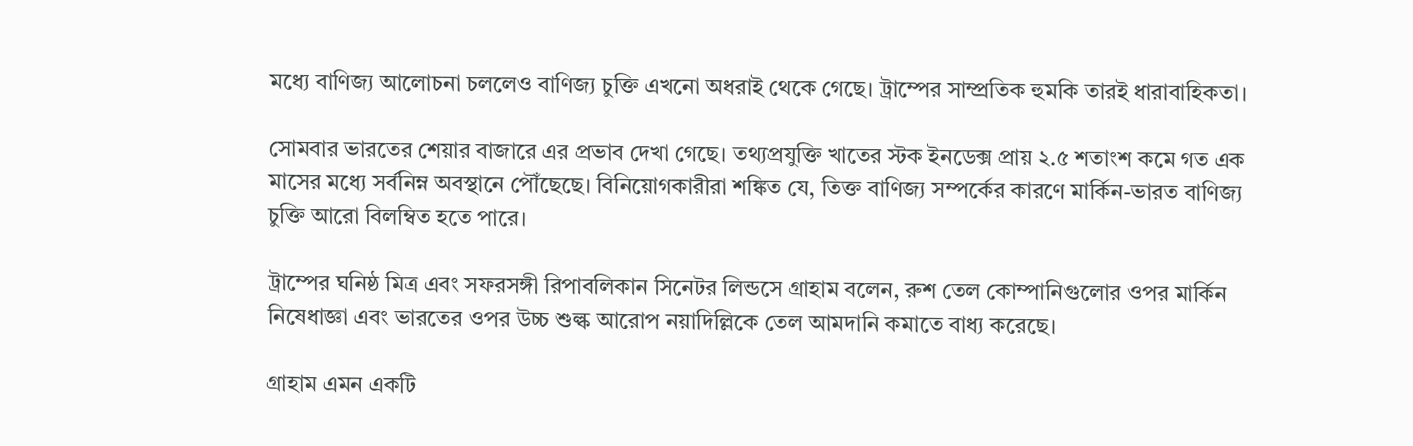মধ্যে বাণিজ্য আলোচনা চললেও বাণিজ্য চুক্তি এখনো অধরাই থেকে গেছে। ট্রাম্পের সাম্প্রতিক হুমকি তারই ধারাবাহিকতা।

সোমবার ভারতের শেয়ার বাজারে এর প্রভাব দেখা গেছে। তথ্যপ্রযুক্তি খাতের স্টক ইনডেক্স প্রায় ২.৫ শতাংশ কমে গত এক মাসের মধ্যে সর্বনিম্ন অবস্থানে পৌঁছেছে। বিনিয়োগকারীরা শঙ্কিত যে, তিক্ত বাণিজ্য সম্পর্কের কারণে মার্কিন-ভারত বাণিজ্য চুক্তি আরো বিলম্বিত হতে পারে।

ট্রাম্পের ঘনিষ্ঠ মিত্র এবং সফরসঙ্গী রিপাবলিকান সিনেটর লিন্ডসে গ্রাহাম বলেন, রুশ তেল কোম্পানিগুলোর ওপর মার্কিন নিষেধাজ্ঞা এবং ভারতের ওপর উচ্চ শুল্ক আরোপ নয়াদিল্লিকে তেল আমদানি কমাতে বাধ্য করেছে।

গ্রাহাম এমন একটি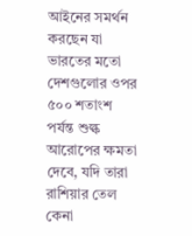আইনের সমর্থন করছেন যা ভারতের মতো দেশগুলোর ওপর ৫০০ শতাংশ পর্যন্ত শুল্ক আরোপের ক্ষমতা দেবে, যদি তারা রাশিয়ার তেল কেনা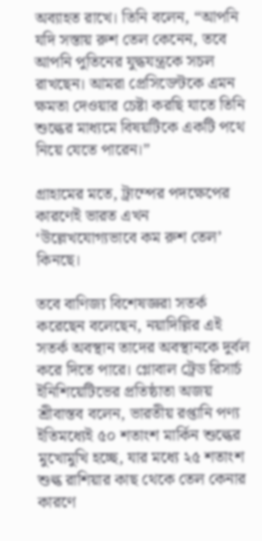অব্যাহত রাখে। তিনি বলেন, “আপনি যদি সস্তায় রুশ তেল কেনেন, তবে আপনি পুতিনের যুদ্ধযন্ত্রকে সচল রাখছেন। আমরা প্রেসিডেন্টকে এমন ক্ষমতা দেওয়ার চেষ্টা করছি যাতে তিনি শুল্কের মাধ্যমে বিষয়টিকে একটি পথে নিয়ে যেতে পারেন।”

গ্রাহামের মতে, ট্রাম্পের পদক্ষেপের কারণেই ভারত এখন ‘উল্লেখযোগ্যভাবে কম রুশ তেল’ কিনছে।

তবে বাণিজ্য বিশেষজ্ঞরা সতর্ক করেছেন বলেছেন, নয়াদিল্লির এই সতর্ক অবস্থান তাদের অবস্থানকে দুর্বল করে দিতে পারে। গ্লোবাল ট্রেড রিসার্চ ইনিশিয়েটিভের প্রতিষ্ঠাতা অজয় শ্রীবাস্তব বলেন, ভারতীয় রপ্তানি পণ্য ইতিমধ্যেই ৫০ শতাংশ মার্কিন শুল্কের মুখোমুখি হচ্ছে, যার মধ্যে ২৫ শতাংশ শুল্ক রাশিয়ার কাছ থেকে তেল কেনার কারণে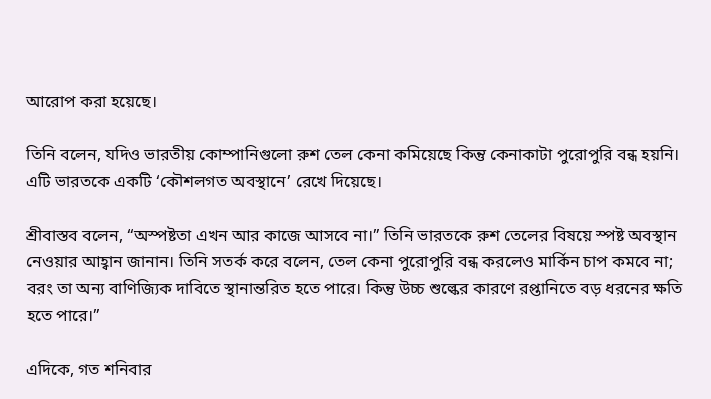আরোপ করা হয়েছে।

তিনি বলেন, যদিও ভারতীয় কোম্পানিগুলো রুশ তেল কেনা কমিয়েছে কিন্তু কেনাকাটা পুরোপুরি বন্ধ হয়নি। এটি ভারতকে একটি ‘কৌশলগত অবস্থানে’ রেখে দিয়েছে।

শ্রীবাস্তব বলেন, “অস্পষ্টতা এখন আর কাজে আসবে না।” তিনি ভারতকে রুশ তেলের বিষয়ে স্পষ্ট অবস্থান নেওয়ার আহ্বান জানান। তিনি সতর্ক করে বলেন, তেল কেনা পুরোপুরি বন্ধ করলেও মার্কিন চাপ কমবে না; বরং তা অন্য বাণিজ্যিক দাবিতে স্থানান্তরিত হতে পারে। কিন্তু উচ্চ শুল্কের কারণে রপ্তানিতে বড় ধরনের ক্ষতি হতে পারে।”

এদিকে, গত শনিবার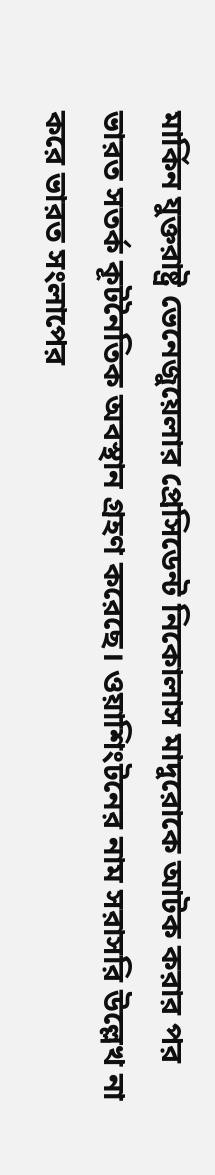মার্কিন যুক্তরাষ্ট্র ভেনেজুয়েলার প্রেসিডেন্ট নিকোলাস মাদুরোকে আটক করার পর ভারত সতর্ক কূটনৈতিক অবস্থান গ্রহণ করেছে। ওয়াশিংটনের নাম সরাসরি উল্লেখ না করে ভারত সংলাপের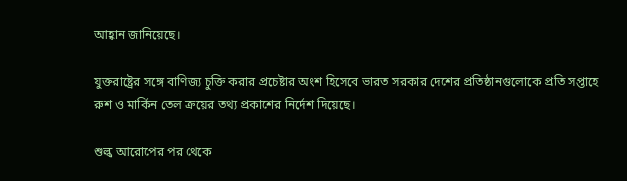আহ্বান জানিয়েছে।

যুক্তরাষ্ট্রের সঙ্গে বাণিজ্য চুক্তি করার প্রচেষ্টার অংশ হিসেবে ভারত সরকার দেশের প্রতিষ্ঠানগুলোকে প্রতি সপ্তাহে রুশ ও মার্কিন তেল ক্রয়ের তথ্য প্রকাশের নির্দেশ দিয়েছে।

শুল্ক আরোপের পর থেকে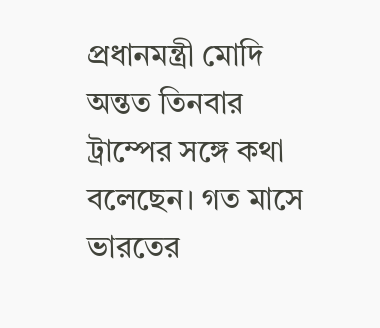প্রধানমন্ত্রী মোদি অন্তত তিনবার ট্রাম্পের সঙ্গে কথা বলেছেন। গত মাসে ভারতের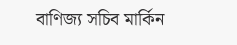বাণিজ্য সচিব মার্কিন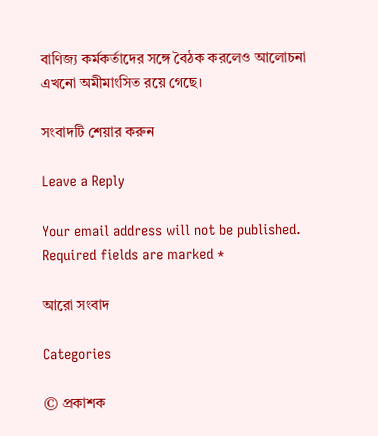বাণিজ্য কর্মকর্তাদের সঙ্গে বৈঠক করলেও আলোচনা এখনো অমীমাংসিত রয়ে গেছে।

সংবাদটি শেয়ার করুন

Leave a Reply

Your email address will not be published. Required fields are marked *

আরো সংবাদ

Categories

© প্রকাশক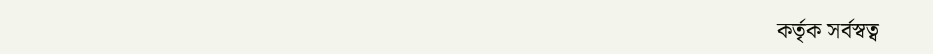কর্তৃক সর্বস্বত্ব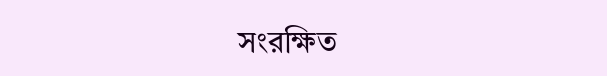সংরক্ষিত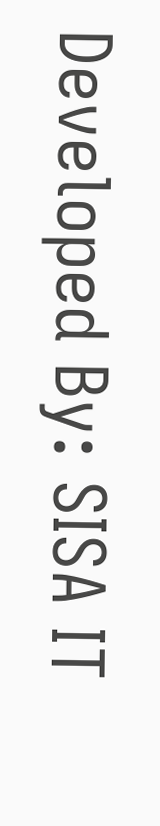Developed By: SISA IT